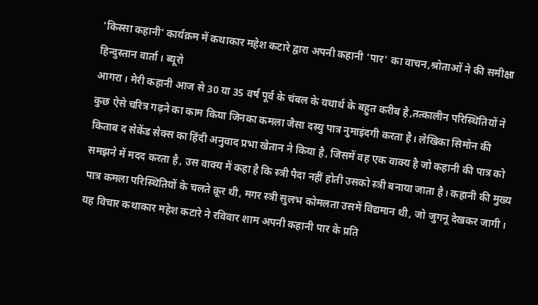'किस्सा कहानी' कार्यक्रम में कथाकार महेश कटारे द्वारा अपनी कहानी 'पार' का वाचन,श्रोताओं ने की समीक्षा
हिन्दुस्तान वार्ता। ब्यूरो
आगरा। मेरी कहानी आज से 30 या 35 वर्ष पूर्व के चंबल के यथार्थ के बहुत करीब है,तत्कालीन परिस्थितियों ने कुछ ऐसे चरित्र गढ़ने का काम किया जिनका कमला जैसा दस्यु पात्र नुमाइंदगी करता है। लेखिका सिमोन की किताब द सेकेंड सेक्स का हिंदी अनुवाद प्रभा खेतान ने किया है, जिसमें वह एक वाक्य है जो कहानी की पात्र को समझने में मदद करता है, उस वाक्य में कहा है कि स्त्री पैदा नहीं होती उसको स्त्री बनाया जाता है। कहानी की मुख्य पात्र कमला परिस्थितियों के चलते क्रूर थी, मगर स्त्री सुलभ कोमलता उसमें विद्यमान थी, जो जुगनू देखकर जागी।
यह विचार कथाकार महेश कटारे ने रविवार शाम अपनी कहानी पार के प्रति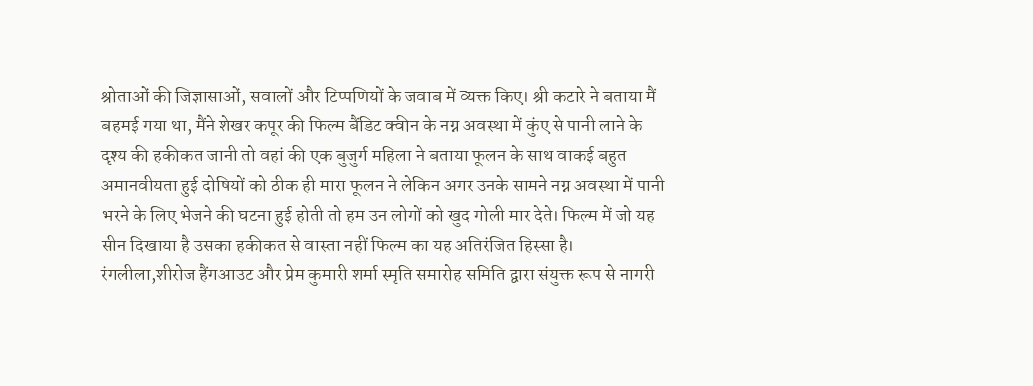श्रोताओं की जिज्ञासाओं, सवालों और टिप्पणियों के जवाब में व्यक्त किए। श्री कटारे ने बताया मैं बहमई गया था, मैंने शेखर कपूर की फिल्म बैंडिट क्वीन के नग्न अवस्था में कुंए से पानी लाने के दृश्य की हकीकत जानी तो वहां की एक बुजुर्ग महिला ने बताया फूलन के साथ वाकई बहुत अमानवीयता हुई दोषियों को ठीक ही मारा फूलन ने लेकिन अगर उनके सामने नग्न अवस्था में पानी भरने के लिए भेजने की घटना हुई होती तो हम उन लोगों को खुद गोली मार देते। फिल्म में जो यह सीन दिखाया है उसका हकीकत से वास्ता नहीं फिल्म का यह अतिरंजित हिस्सा है।
रंगलीला,शीरोज हैंगआउट और प्रेम कुमारी शर्मा स्मृति समारोह समिति द्वारा संयुक्त रूप से नागरी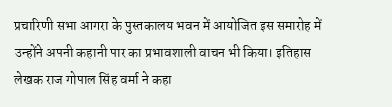प्रचारिणी सभा आगरा के पुस्तकालय भवन में आयोजित इस समारोह में उन्होंने अपनी कहानी पार का प्रभावशाली वाचन भी किया। इतिहास लेखक राज गोपाल सिंह वर्मा ने कहा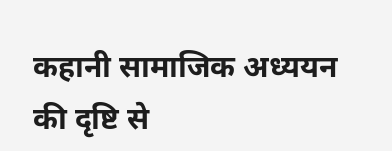कहानी सामाजिक अध्ययन की दृष्टि से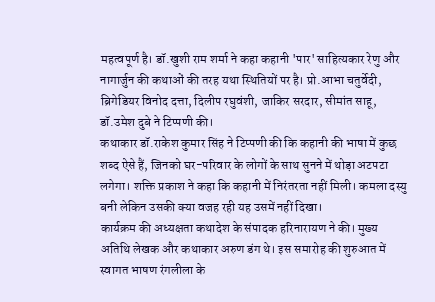महत्वपूर्ण है। डॉ.खुशी राम शर्मा ने कहा कहानी 'पार' साहित्यकार रेणु और नागार्जुन की कथाओं की तरह यथा स्थितियों पर है। प्रो.आभा चतुर्वेदी, ब्रिगेडियर विनोद दत्ता, दिलीप रघुवंशी, जाकिर सरदार, सीमांत साहू, डॉ.उमेश दुबे ने टिप्पणी की।
कथाकार डॉ.राकेश कुमार सिंह ने टिप्पणी की कि कहानी की भाषा में कुछ शब्द ऐसे हैं, जिनको घर-परिवार के लोगों के साथ सुनने में थोड़ा अटपटा लगेगा। शक्ति प्रकाश ने कहा कि कहानी में निरंतरता नहीं मिली। कमला दस्यु बनी लेकिन उसकी क्या वजह रही यह उसमें नहीं दिखा।
कार्यक्रम की अध्यक्षता कथादेश के संपादक हरिनारायण ने की। मुख्य अतिथि लेखक और कथाकार अरुण डंग थे। इस समारोह की शुरुआत में स्वागत भाषण रंगलीला के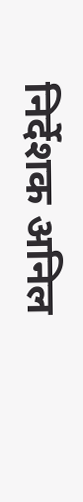निर्देशक अनिल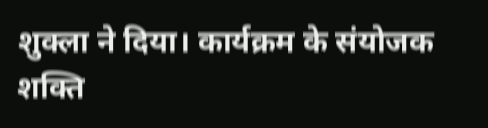शुक्ला ने दिया। कार्यक्रम के संयोजक शक्ति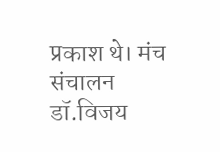प्रकाश थे। मंच संचालन डॉ.विजय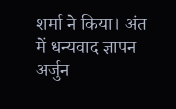शर्मा ने किया। अंत में धन्यवाद ज्ञापन अर्जुन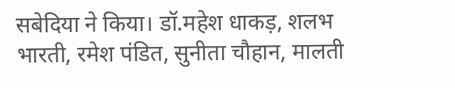सबेदिया ने किया। डॉ.महेश धाकड़, शलभ भारती, रमेश पंडित, सुनीता चौहान, मालती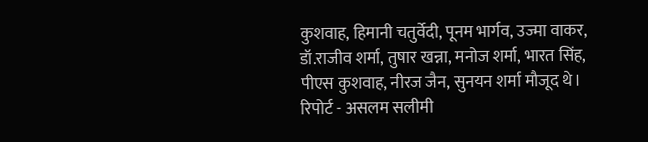कुशवाह, हिमानी चतुर्वेदी, पूनम भार्गव, उज्मा वाकर, डॉ.राजीव शर्मा, तुषार खन्ना, मनोज शर्मा, भारत सिंह, पीएस कुशवाह, नीरज जैन, सुनयन शर्मा मौजूद थे।
रिपोर्ट - असलम सलीमी